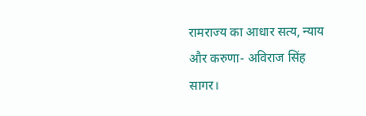रामराज्य का आधार सत्य, न्याय और करुणा- अविराज सिंह
सागर।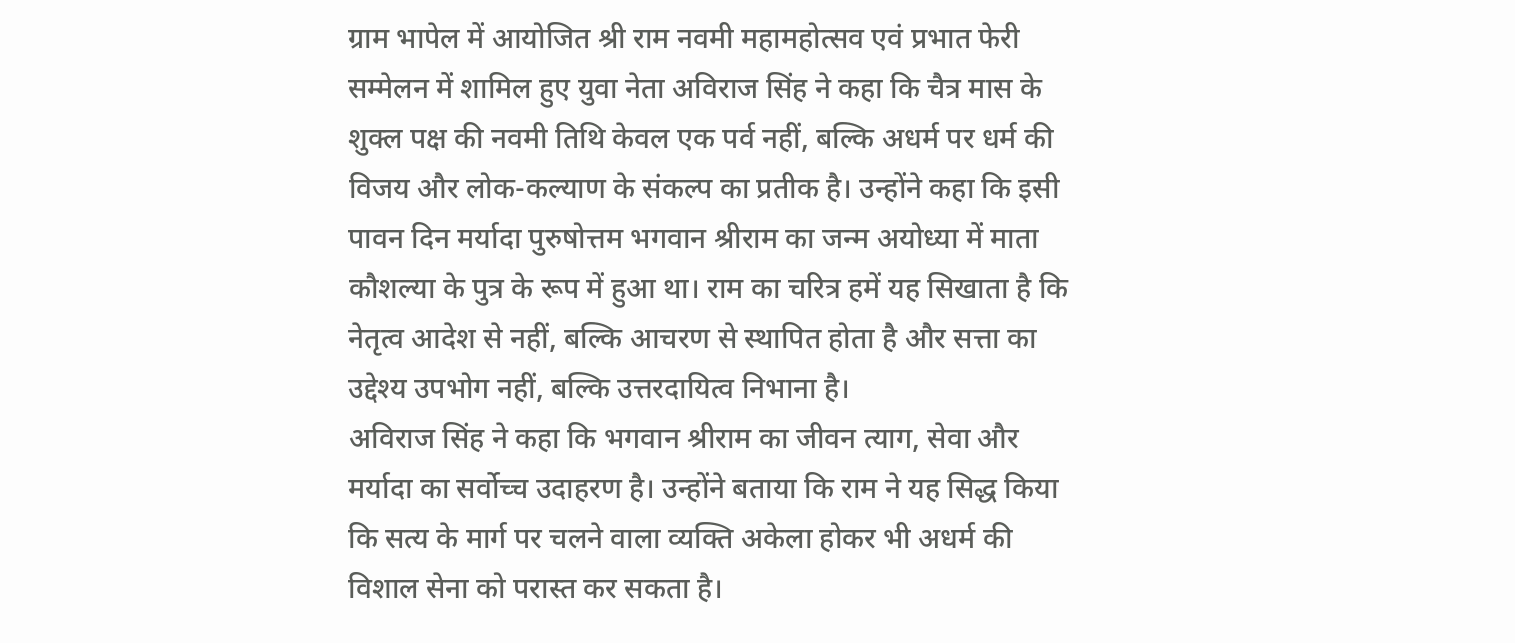ग्राम भापेल में आयोजित श्री राम नवमी महामहोत्सव एवं प्रभात फेरी सम्मेलन में शामिल हुए युवा नेता अविराज सिंह ने कहा कि चैत्र मास के शुक्ल पक्ष की नवमी तिथि केवल एक पर्व नहीं, बल्कि अधर्म पर धर्म की विजय और लोक-कल्याण के संकल्प का प्रतीक है। उन्होंने कहा कि इसी पावन दिन मर्यादा पुरुषोत्तम भगवान श्रीराम का जन्म अयोध्या में माता कौशल्या के पुत्र के रूप में हुआ था। राम का चरित्र हमें यह सिखाता है कि नेतृत्व आदेश से नहीं, बल्कि आचरण से स्थापित होता है और सत्ता का उद्देश्य उपभोग नहीं, बल्कि उत्तरदायित्व निभाना है।
अविराज सिंह ने कहा कि भगवान श्रीराम का जीवन त्याग, सेवा और मर्यादा का सर्वोच्च उदाहरण है। उन्होंने बताया कि राम ने यह सिद्ध किया कि सत्य के मार्ग पर चलने वाला व्यक्ति अकेला होकर भी अधर्म की विशाल सेना को परास्त कर सकता है।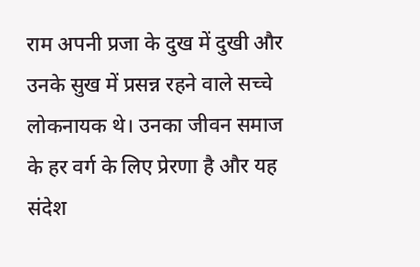राम अपनी प्रजा के दुख में दुखी और उनके सुख में प्रसन्न रहने वाले सच्चे लोकनायक थे। उनका जीवन समाज के हर वर्ग के लिए प्रेरणा है और यह संदेश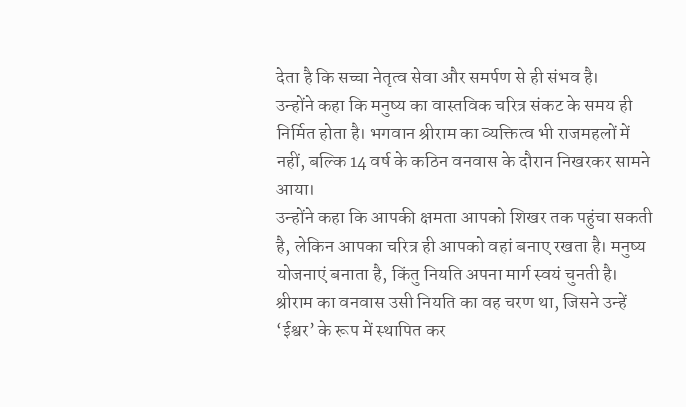देता है कि सच्चा नेतृत्व सेवा और समर्पण से ही संभव है।
उन्होंने कहा कि मनुष्य का वास्तविक चरित्र संकट के समय ही निर्मित होता है। भगवान श्रीराम का व्यक्तित्व भी राजमहलों में नहीं, बल्कि 14 वर्ष के कठिन वनवास के दौरान निखरकर सामने आया।
उन्होंने कहा कि आपकी क्षमता आपको शिखर तक पहुंचा सकती है, लेकिन आपका चरित्र ही आपको वहां बनाए रखता है। मनुष्य योजनाएं बनाता है, किंतु नियति अपना मार्ग स्वयं चुनती है। श्रीराम का वनवास उसी नियति का वह चरण था, जिसने उन्हें ‘ईश्वर’ के रूप में स्थापित कर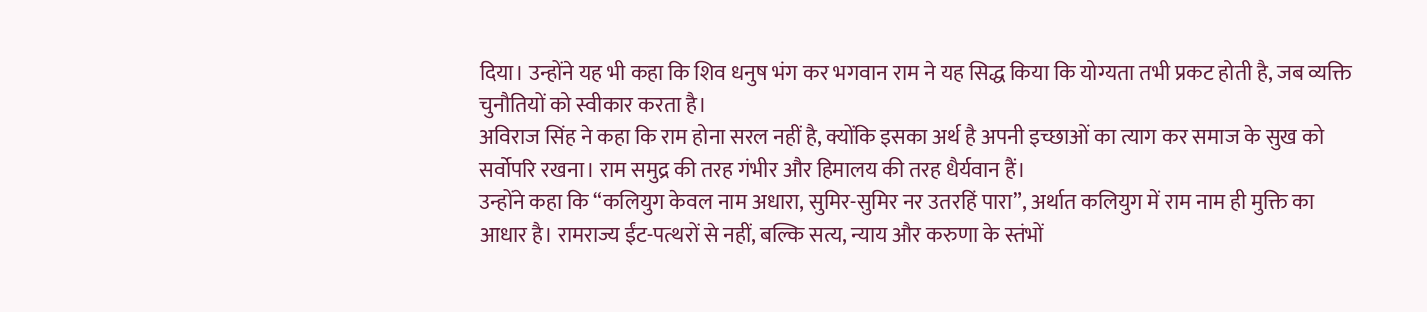दिया। उन्होंने यह भी कहा कि शिव धनुष भंग कर भगवान राम ने यह सिद्ध किया कि योग्यता तभी प्रकट होती है, जब व्यक्ति चुनौतियों को स्वीकार करता है।
अविराज सिंह ने कहा कि राम होना सरल नहीं है, क्योंकि इसका अर्थ है अपनी इच्छाओं का त्याग कर समाज के सुख को सर्वोपरि रखना। राम समुद्र की तरह गंभीर और हिमालय की तरह धैर्यवान हैं।
उन्होंने कहा कि “कलियुग केवल नाम अधारा, सुमिर-सुमिर नर उतरहिं पारा”, अर्थात कलियुग में राम नाम ही मुक्ति का आधार है। रामराज्य ईंट-पत्थरों से नहीं, बल्कि सत्य, न्याय और करुणा के स्तंभों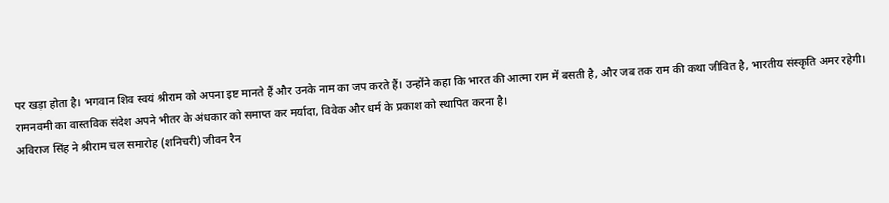पर खड़ा होता है। भगवान शिव स्वयं श्रीराम को अपना इष्ट मानते हैं और उनके नाम का जप करते हैं। उन्होंने कहा कि भारत की आत्मा राम में बसती है, और जब तक राम की कथा जीवित है, भारतीय संस्कृति अमर रहेगी। रामनवमी का वास्तविक संदेश अपने भीतर के अंधकार को समाप्त कर मर्यादा, विवेक और धर्म के प्रकाश को स्थापित करना है।
अविराज सिंह ने श्रीराम चल समारोह (शनिचरी) जीवन रैन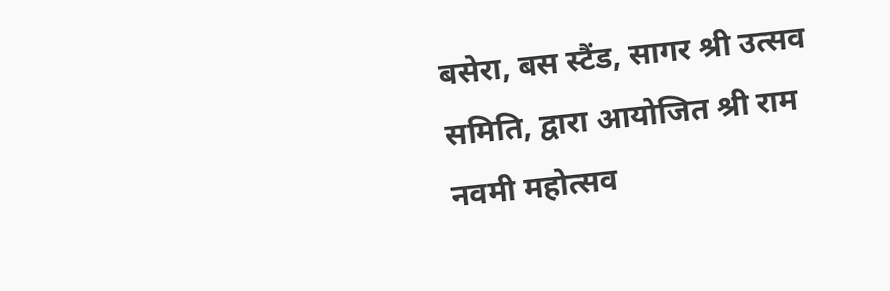बसेरा, बस स्टैंड, सागर श्री उत्सव समिति, द्वारा आयोजित श्री राम नवमी महोत्सव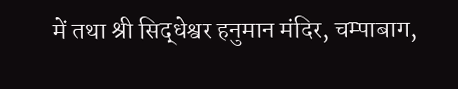में तथा श्री सिद्धेश्वर हनुमान मंदिर, चम्पाबाग,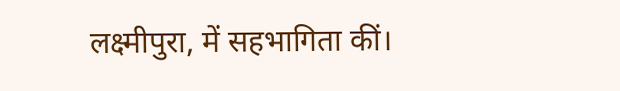लक्ष्मीपुरा, में सहभागिता कीं।